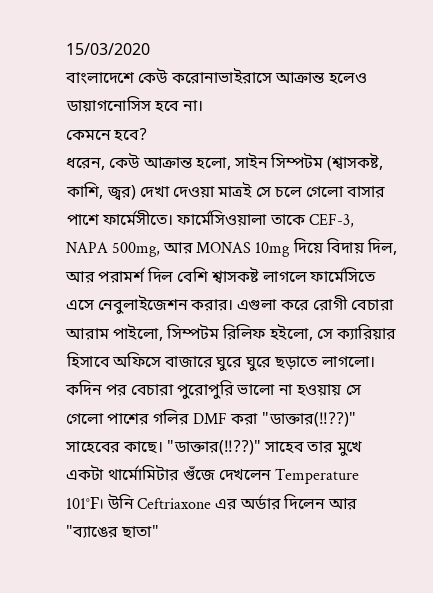15/03/2020
বাংলাদেশে কেউ করোনাভাইরাসে আক্রান্ত হলেও ডায়াগনোসিস হবে না।
কেমনে হবে?
ধরেন, কেউ আক্রান্ত হলো, সাইন সিম্পটম (শ্বাসকষ্ট, কাশি, জ্বর) দেখা দেওয়া মাত্রই সে চলে গেলো বাসার পাশে ফার্মেসীতে। ফার্মেসিওয়ালা তাকে CEF-3, NAPA 500mg, আর MONAS 10mg দিয়ে বিদায় দিল, আর পরামর্শ দিল বেশি শ্বাসকষ্ট লাগলে ফার্মেসিতে এসে নেবুলাইজেশন করার। এগুলা করে রোগী বেচারা আরাম পাইলো, সিম্পটম রিলিফ হইলো, সে ক্যারিয়ার হিসাবে অফিসে বাজারে ঘুরে ঘুরে ছড়াতে লাগলো।
কদিন পর বেচারা পুরোপুরি ভালো না হওয়ায় সে গেলো পাশের গলির DMF করা "ডাক্তার(!!??)" সাহেবের কাছে। "ডাক্তার(!!??)" সাহেব তার মুখে একটা থার্মোমিটার গুঁজে দেখলেন Temperature 101°F। উনি Ceftriaxone এর অর্ডার দিলেন আর "ব্যাঙের ছাতা"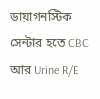ডায়াগনস্টিক সেন্টার হতে CBC আর Urine R/E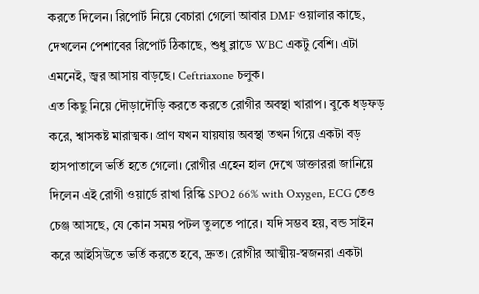করতে দিলেন। রিপোর্ট নিয়ে বেচারা গেলো আবার DMF ওয়ালার কাছে, দেখলেন পেশাবের রিপোর্ট ঠিকাছে, শুধু ব্লাডে WBC একটু বেশি। এটা এমনেই, জ্বর আসায় বাড়ছে। Ceftriaxone চলুক।
এত কিছু নিয়ে দৌড়াদৌড়ি করতে করতে রোগীর অবস্থা খারাপ। বুকে ধড়ফড় করে, শ্বাসকষ্ট মারাত্মক। প্রাণ যখন যায়যায় অবস্থা তখন গিয়ে একটা বড় হাসপাতালে ভর্তি হতে গেলো। রোগীর এহেন হাল দেখে ডাক্তাররা জানিয়ে দিলেন এই রোগী ওয়ার্ডে রাখা রিস্কি SPO2 66% with Oxygen, ECG তেও চেঞ্জ আসছে, যে কোন সময় পটল তুলতে পারে। যদি সম্ভব হয়, বন্ড সাইন করে আইসিউতে ভর্তি করতে হবে, দ্রুত। রোগীর আত্মীয়-স্বজনরা একটা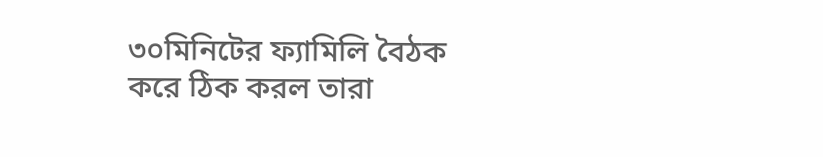৩০মিনিটের ফ্যামিলি বৈঠক করে ঠিক করল তারা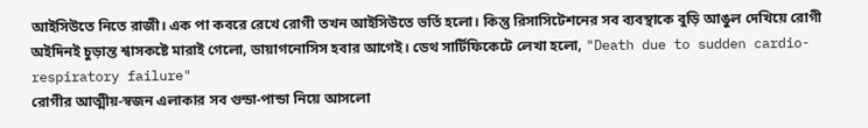আইসিউতে নিতে রাজী। এক পা কবরে রেখে রোগী তখন আইসিউতে ভর্তি হলো। কিন্তু রিসাসিটেশনের সব ব্যবস্থাকে বুড়ি আঙুল দেখিয়ে রোগী অইদিনই চুড়ান্ত শ্বাসকষ্টে মারাই গেলো, ডায়াগনোসিস হবার আগেই। ডেথ সার্টিফিকেটে লেখা হলো, "Death due to sudden cardio-respiratory failure"
রোগীর আত্মীয়-স্বজন এলাকার সব গুন্ডা-পান্ডা নিয়ে আসলো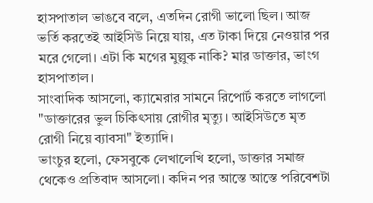হাসপাতাল ভাঙবে বলে, এতদিন রোগী ভালো ছিল। আজ ভর্তি করতেই আইসিউ নিয়ে যায়, এত টাকা দিয়ে নেওয়ার পর মরে গেলো। এটা কি মগের মুল্লুক নাকি? মার ডাক্তার, ভাংগ হাসপাতাল।
সাংবাদিক আসলো, ক্যামেরার সামনে রিপোর্ট করতে লাগলো "ডাক্তারের ভুল চিকিৎসায় রোগীর মৃত্যু। আইসিউতে মৃত রোগী নিয়ে ব্যাবসা" ইত্যাদি।
ভাংচুর হলো, ফেসবুকে লেখালেখি হলো, ডাক্তার সমাজ থেকেও প্রতিবাদ আসলো। কদিন পর আস্তে আস্তে পরিবেশটা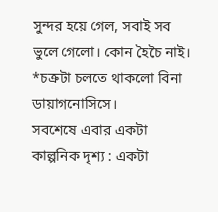সুন্দর হয়ে গেল, সবাই সব ভুলে গেলো। কোন হৈচৈ নাই।
*চক্রটা চলতে থাকলো বিনা ডায়াগনোসিসে।
সবশেষে এবার একটা কাল্পনিক দৃশ্য : একটা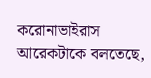করোনাভাইরাস আরেকটাকে বলতেছে,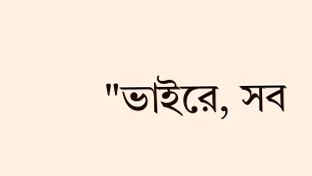"ভাইরে, সব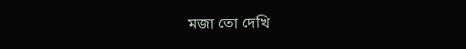মজা তো দেখি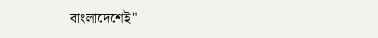বাংলাদেশেই"